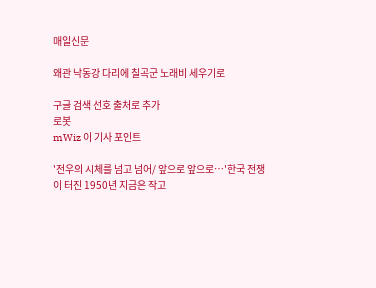매일신문

왜관 낙동강 다리에 칠곡군 노래비 세우기로

구글 검색 선호 출처로 추가
로봇
mWiz 이 기사 포인트

'전우의 시체를 넘고 넘어/ 앞으로 앞으로…'한국 전쟁이 터진 1950년 지금은 작고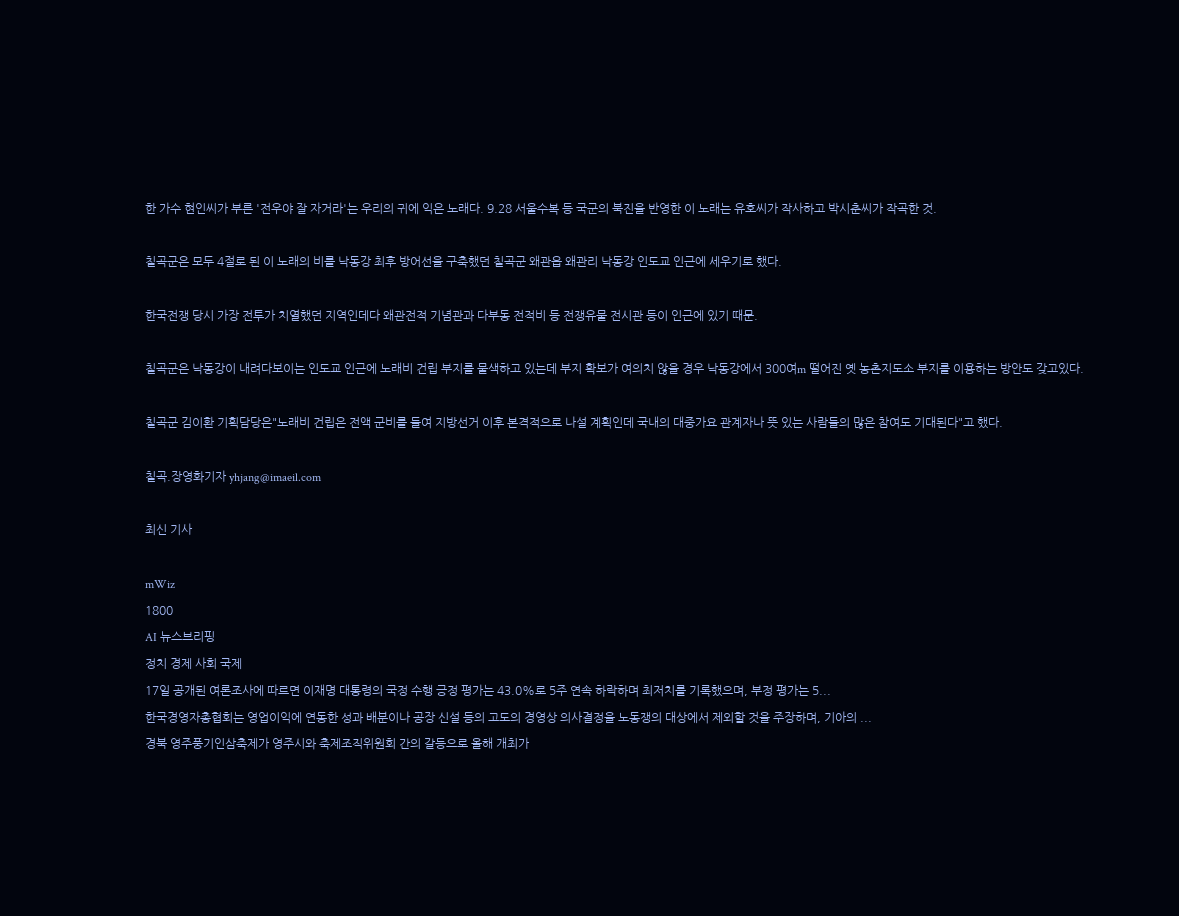한 가수 현인씨가 부른 '전우야 잘 자거라'는 우리의 귀에 익은 노래다. 9.28 서울수복 등 국군의 북진을 반영한 이 노래는 유호씨가 작사하고 박시춘씨가 작곡한 것.

칠곡군은 모두 4절로 된 이 노래의 비를 낙동강 최후 방어선을 구축했던 칠곡군 왜관읍 왜관리 낙동강 인도교 인근에 세우기로 했다.

한국전쟁 당시 가장 전투가 치열했던 지역인데다 왜관전적 기념관과 다부동 전적비 등 전쟁유물 전시관 등이 인근에 있기 때문.

칠곡군은 낙동강이 내려다보이는 인도교 인근에 노래비 건립 부지를 물색하고 있는데 부지 확보가 여의치 않을 경우 낙동강에서 300여m 떨어진 옛 농촌지도소 부지를 이용하는 방안도 갖고있다.

칠곡군 김이환 기획담당은"노래비 건립은 전액 군비를 들여 지방선거 이후 본격적으로 나설 계획인데 국내의 대중가요 관계자나 뜻 있는 사람들의 많은 참여도 기대된다"고 했다.

칠곡.장영화기자 yhjang@imaeil.com

최신 기사

mWiz
1800
AI 뉴스브리핑
정치 경제 사회 국제
17일 공개된 여론조사에 따르면 이재명 대통령의 국정 수행 긍정 평가는 43.0%로 5주 연속 하락하며 최저치를 기록했으며, 부정 평가는 5...
한국경영자총협회는 영업이익에 연동한 성과 배분이나 공장 신설 등의 고도의 경영상 의사결정을 노동쟁의 대상에서 제외할 것을 주장하며, 기아의 ...
경북 영주풍기인삼축제가 영주시와 축제조직위원회 간의 갈등으로 올해 개최가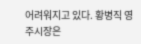어려워지고 있다. 황병직 영주시장은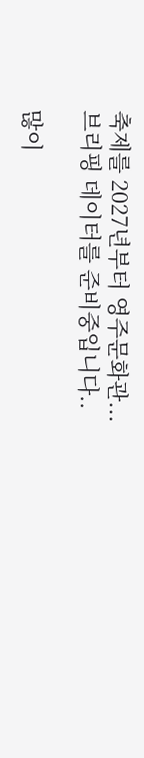축제를 2027년부터 영주문화관...
브리핑 데이터를 준비중입니다..

많이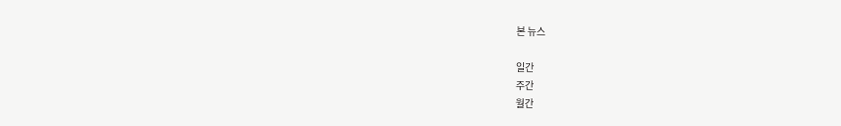본 뉴스

일간
주간
월간